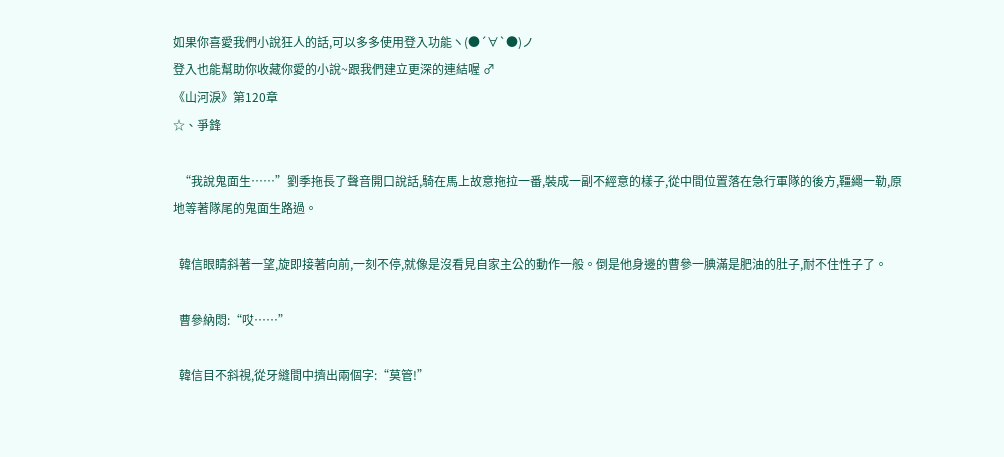如果你喜愛我們小說狂人的話,可以多多使用登入功能ヽ(●´∀`●)ノ
登入也能幫助你收藏你愛的小說~跟我們建立更深的連結喔 ♂
《山河淚》第120章
☆、爭鋒

  “我說鬼面生……”劉季拖長了聲音開口說話,騎在馬上故意拖拉一番,裝成一副不經意的樣子,從中間位置落在急行軍隊的後方,韁繩一勒,原地等著隊尾的鬼面生路過。

  韓信眼睛斜著一望,旋即接著向前,一刻不停,就像是沒看見自家主公的動作一般。倒是他身邊的曹參一腆滿是肥油的肚子,耐不住性子了。

  曹參納悶:“哎……”

  韓信目不斜視,從牙縫間中擠出兩個字:“莫管!”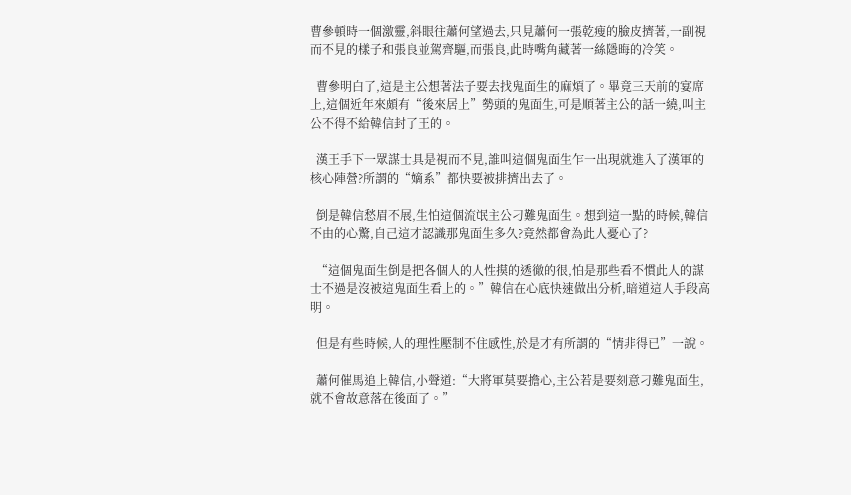曹參頓時一個激靈,斜眼往蕭何望過去,只見蕭何一張乾瘦的臉皮擠著,一副視而不見的樣子和張良並駕齊驅,而張良,此時嘴角藏著一絲隱晦的冷笑。

  曹參明白了,這是主公想著法子要去找鬼面生的麻煩了。畢竟三天前的宴席上,這個近年來頗有“後來居上”勢頭的鬼面生,可是順著主公的話一繞,叫主公不得不給韓信封了王的。

  漢王手下一眾謀士具是視而不見,誰叫這個鬼面生乍一出現就進入了漢軍的核心陣營?所謂的“嫡系”都快要被排擠出去了。

  倒是韓信愁眉不展,生怕這個流氓主公刁難鬼面生。想到這一點的時候,韓信不由的心驚,自己這才認識那鬼面生多久?竟然都會為此人憂心了?

  “這個鬼面生倒是把各個人的人性摸的透徹的很,怕是那些看不慣此人的謀士不過是沒被這鬼面生看上的。”韓信在心底快速做出分析,暗道這人手段高明。

  但是有些時候,人的理性壓制不住感性,於是才有所謂的“情非得已”一說。

  蕭何催馬追上韓信,小聲道:“大將軍莫要擔心,主公若是要刻意刁難鬼面生,就不會故意落在後面了。”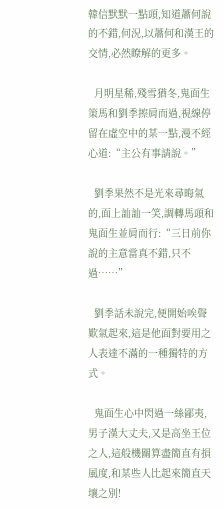韓信默默一點頭,知道蕭何說的不錯,何況,以蕭何和漢王的交情,必然瞭解的更多。

  月明星稀,殘雪猶冬,鬼面生策馬和劉季擦肩而過,視線停留在虛空中的某一點,漫不經心道:“主公有事請說。”

  劉季果然不是光來尋晦氣的,面上訕訕一笑,調轉馬頭和鬼面生並肩而行:“三日前你說的主意當真不錯,只不過……”

  劉季話未說完,便開始唉聲歎氣起來,這是他面對要用之人表達不滿的一種獨特的方式。

  鬼面生心中閃過一絲鄙夷,男子漢大丈夫,又是高坐王位之人,這般機關算盡簡直有損風度,和某些人比起來簡直天壤之別!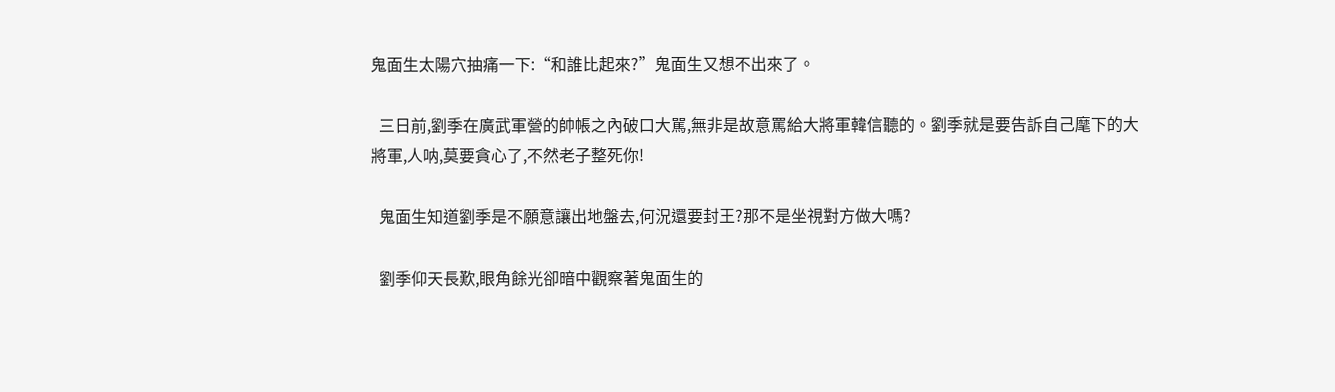鬼面生太陽穴抽痛一下:“和誰比起來?”鬼面生又想不出來了。

  三日前,劉季在廣武軍營的帥帳之內破口大駡,無非是故意罵給大將軍韓信聽的。劉季就是要告訴自己麾下的大將軍,人呐,莫要貪心了,不然老子整死你!

  鬼面生知道劉季是不願意讓出地盤去,何況還要封王?那不是坐視對方做大嗎?

  劉季仰天長歎,眼角餘光卻暗中觀察著鬼面生的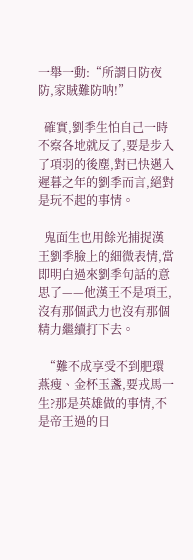一舉一動:“所謂日防夜防,家賊難防呐!”

  確實,劉季生怕自己一時不察各地就反了,要是步入了項羽的後塵,對已快邁入遲暮之年的劉季而言,絕對是玩不起的事情。

  鬼面生也用餘光捕捉漢王劉季臉上的細微表情,當即明白過來劉季句話的意思了——他漢王不是項王,沒有那個武力也沒有那個精力繼續打下去。

  “難不成享受不到肥環燕瘦、金杯玉盞,要戎馬一生?那是英雄做的事情,不是帝王過的日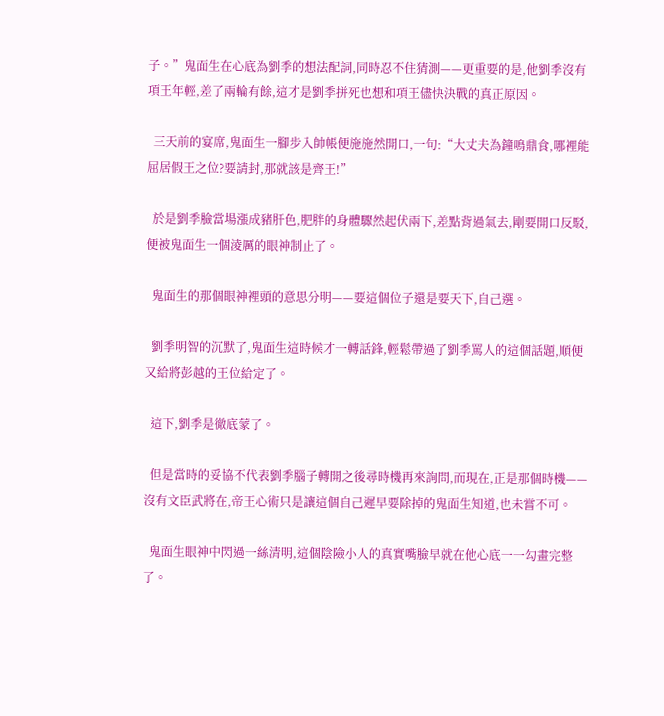子。”鬼面生在心底為劉季的想法配詞,同時忍不住猜測——更重要的是,他劉季沒有項王年輕,差了兩輪有餘,這才是劉季拼死也想和項王儘快決戰的真正原因。

  三天前的宴席,鬼面生一腳步入帥帳便施施然開口,一句:“大丈夫為鐘鳴鼎食,哪裡能屈居假王之位?要請封,那就該是齊王!”

  於是劉季臉當場漲成豬肝色,肥胖的身體驟然起伏兩下,差點背過氣去,剛要開口反駁,便被鬼面生一個淩厲的眼神制止了。

  鬼面生的那個眼神裡頭的意思分明——要這個位子還是要天下,自己選。

  劉季明智的沉默了,鬼面生這時候才一轉話鋒,輕鬆帶過了劉季罵人的這個話題,順便又給將彭越的王位給定了。

  這下,劉季是徹底蒙了。

  但是當時的妥協不代表劉季腦子轉開之後尋時機再來詢問,而現在,正是那個時機——沒有文臣武將在,帝王心術只是讓這個自己遲早要除掉的鬼面生知道,也未嘗不可。

  鬼面生眼神中閃過一絲清明,這個陰險小人的真實嘴臉早就在他心底一一勾畫完整了。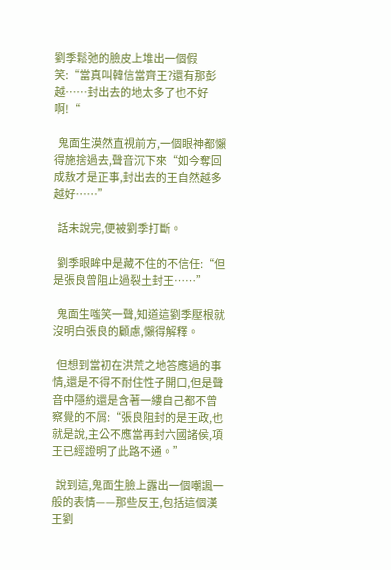劉季鬆弛的臉皮上堆出一個假笑:“當真叫韓信當齊王?還有那彭越……封出去的地太多了也不好啊!“

  鬼面生漠然直視前方,一個眼神都懶得施捨過去,聲音沉下來“如今奪回成敖才是正事,封出去的王自然越多越好……”

  話未說完,便被劉季打斷。

  劉季眼眸中是藏不住的不信任:“但是張良曾阻止過裂土封王……”

  鬼面生嗤笑一聲,知道這劉季壓根就沒明白張良的顧慮,懶得解釋。

  但想到當初在洪荒之地答應過的事情,還是不得不耐住性子開口,但是聲音中隱約還是含著一縷自己都不曾察覺的不屑:“張良阻封的是王政,也就是說,主公不應當再封六國諸侯,項王已經證明了此路不通。”

  說到這,鬼面生臉上露出一個嘲諷一般的表情——那些反王,包括這個漢王劉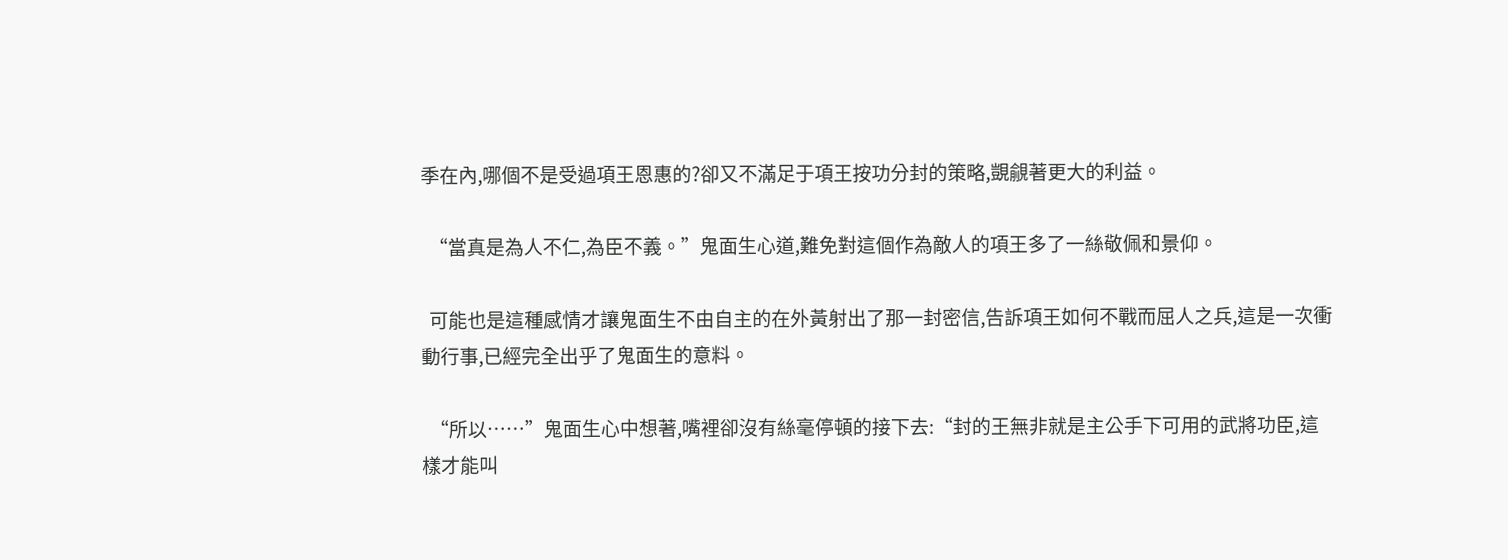季在內,哪個不是受過項王恩惠的?卻又不滿足于項王按功分封的策略,覬覦著更大的利益。

  “當真是為人不仁,為臣不義。”鬼面生心道,難免對這個作為敵人的項王多了一絲敬佩和景仰。

  可能也是這種感情才讓鬼面生不由自主的在外黃射出了那一封密信,告訴項王如何不戰而屈人之兵,這是一次衝動行事,已經完全出乎了鬼面生的意料。

  “所以……”鬼面生心中想著,嘴裡卻沒有絲毫停頓的接下去:“封的王無非就是主公手下可用的武將功臣,這樣才能叫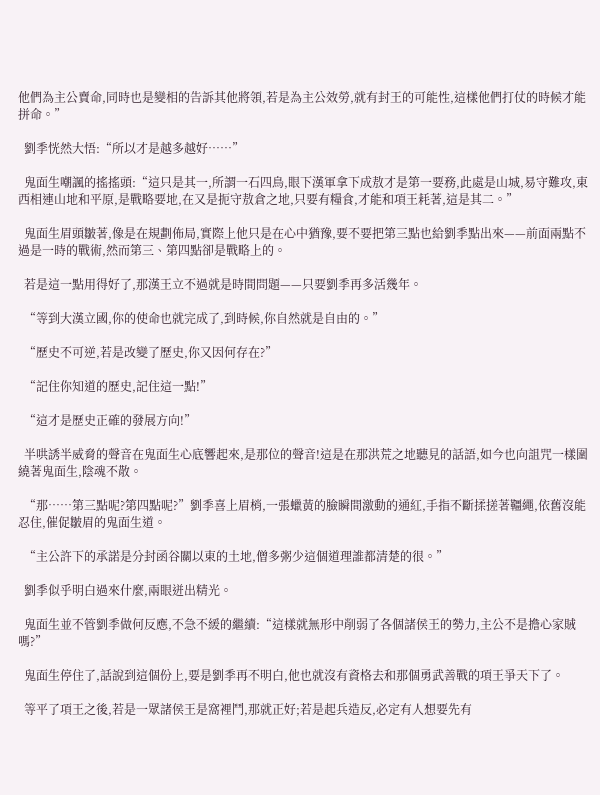他們為主公賣命,同時也是變相的告訴其他將領,若是為主公效勞,就有封王的可能性,這樣他們打仗的時候才能拼命。”

  劉季恍然大悟:“所以才是越多越好……”

  鬼面生嘲諷的搖搖頭:“這只是其一,所謂一石四鳥,眼下漢軍拿下成敖才是第一要務,此處是山城,易守難攻,東西相連山地和平原,是戰略要地,在又是扼守敖倉之地,只要有糧食,才能和項王耗著,這是其二。”

  鬼面生眉頭皺著,像是在規劃佈局,實際上他只是在心中猶豫,要不要把第三點也給劉季點出來——前面兩點不過是一時的戰術,然而第三、第四點卻是戰略上的。

  若是這一點用得好了,那漢王立不過就是時間問題——只要劉季再多活幾年。

  “等到大漢立國,你的使命也就完成了,到時候,你自然就是自由的。”

  “歷史不可逆,若是改變了歷史,你又因何存在?”

  “記住你知道的歷史,記住這一點!”

  “這才是歷史正確的發展方向!”

  半哄誘半威脅的聲音在鬼面生心底響起來,是那位的聲音!這是在那洪荒之地聽見的話語,如今也向詛咒一樣圍繞著鬼面生,陰魂不散。

  “那……第三點呢?第四點呢?”劉季喜上眉梢,一張蠟黃的臉瞬間激動的通紅,手指不斷揉搓著韁繩,依舊沒能忍住,催促皺眉的鬼面生道。

  “主公許下的承諾是分封函谷關以東的土地,僧多粥少這個道理誰都清楚的很。”

  劉季似乎明白過來什麼,兩眼迸出精光。

  鬼面生並不管劉季做何反應,不急不緩的繼續:“這樣就無形中削弱了各個諸侯王的勢力,主公不是擔心家賊嗎?”

  鬼面生停住了,話說到這個份上,要是劉季再不明白,他也就沒有資格去和那個勇武善戰的項王爭天下了。

  等平了項王之後,若是一眾諸侯王是窩裡鬥,那就正好;若是起兵造反,必定有人想要先有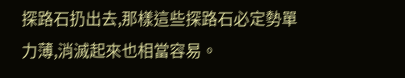探路石扔出去,那樣這些探路石必定勢單力薄,消滅起來也相當容易。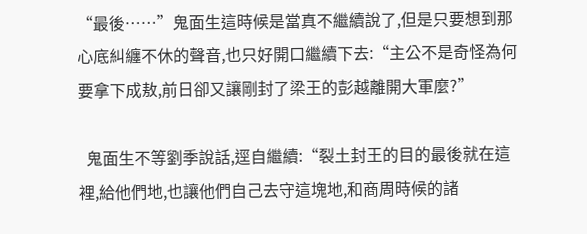“最後……”鬼面生這時候是當真不繼續說了,但是只要想到那心底糾纏不休的聲音,也只好開口繼續下去:“主公不是奇怪為何要拿下成敖,前日卻又讓剛封了梁王的彭越離開大軍麼?”

  鬼面生不等劉季說話,逕自繼續:“裂土封王的目的最後就在這裡,給他們地,也讓他們自己去守這塊地,和商周時候的諸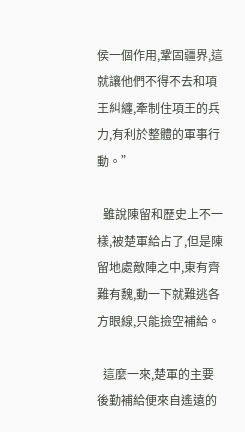侯一個作用,鞏固疆界,這就讓他們不得不去和項王糾纏,牽制住項王的兵力,有利於整體的軍事行動。”

  雖說陳留和歷史上不一樣,被楚軍給占了,但是陳留地處敵陣之中,東有齊難有魏,動一下就難逃各方眼線,只能撿空補給。

  這麼一來,楚軍的主要後勤補給便來自遙遠的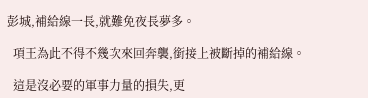彭城,補給線一長,就難免夜長夢多。

  項王為此不得不幾次來回奔襲,銜接上被斷掉的補給線。

  這是沒必要的軍事力量的損失,更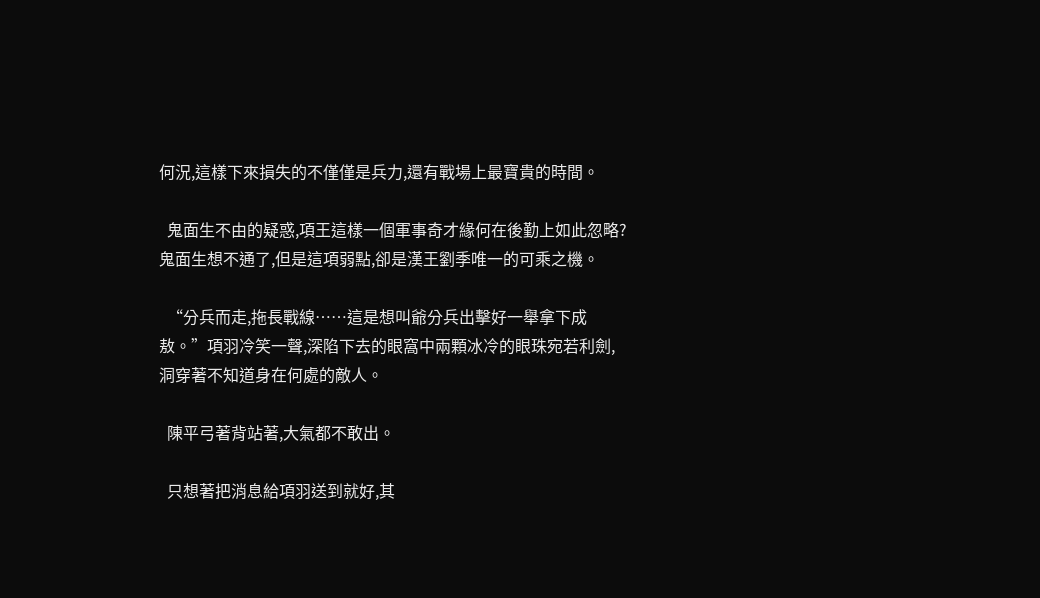何況,這樣下來損失的不僅僅是兵力,還有戰場上最寶貴的時間。

  鬼面生不由的疑惑,項王這樣一個軍事奇才緣何在後勤上如此忽略?鬼面生想不通了,但是這項弱點,卻是漢王劉季唯一的可乘之機。

  “分兵而走,拖長戰線……這是想叫爺分兵出擊好一舉拿下成敖。”項羽冷笑一聲,深陷下去的眼窩中兩顆冰冷的眼珠宛若利劍,洞穿著不知道身在何處的敵人。

  陳平弓著背站著,大氣都不敢出。

  只想著把消息給項羽送到就好,其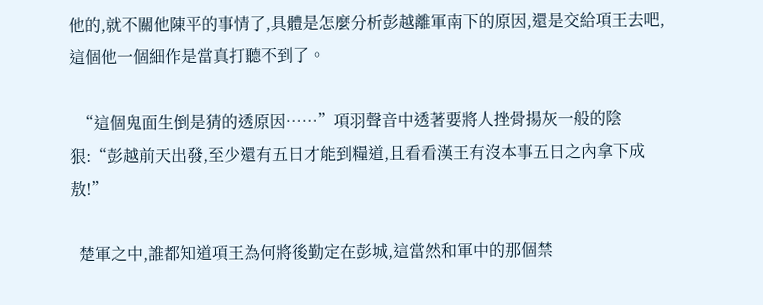他的,就不關他陳平的事情了,具體是怎麼分析彭越離軍南下的原因,還是交給項王去吧,這個他一個細作是當真打聽不到了。

  “這個鬼面生倒是猜的透原因……”項羽聲音中透著要將人挫骨揚灰一般的陰狠:“彭越前天出發,至少還有五日才能到糧道,且看看漢王有沒本事五日之內拿下成敖!”

  楚軍之中,誰都知道項王為何將後勤定在彭城,這當然和軍中的那個禁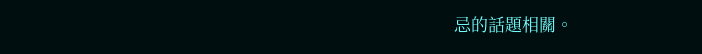忌的話題相關。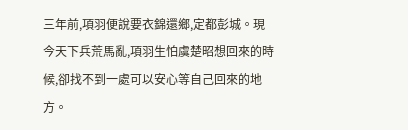三年前,項羽便說要衣錦還鄉,定都彭城。現今天下兵荒馬亂,項羽生怕虞楚昭想回來的時候,卻找不到一處可以安心等自己回來的地方。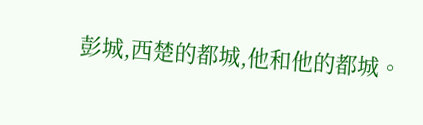彭城,西楚的都城,他和他的都城。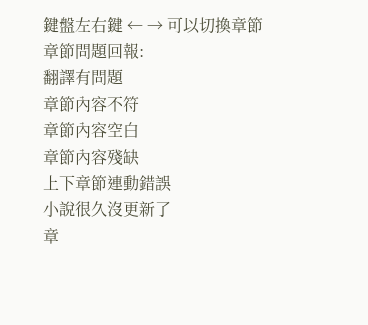鍵盤左右鍵 ← → 可以切換章節
章節問題回報:
翻譯有問題
章節內容不符
章節內容空白
章節內容殘缺
上下章節連動錯誤
小說很久沒更新了
章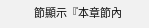節顯示『本章節內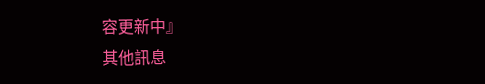容更新中』
其他訊息